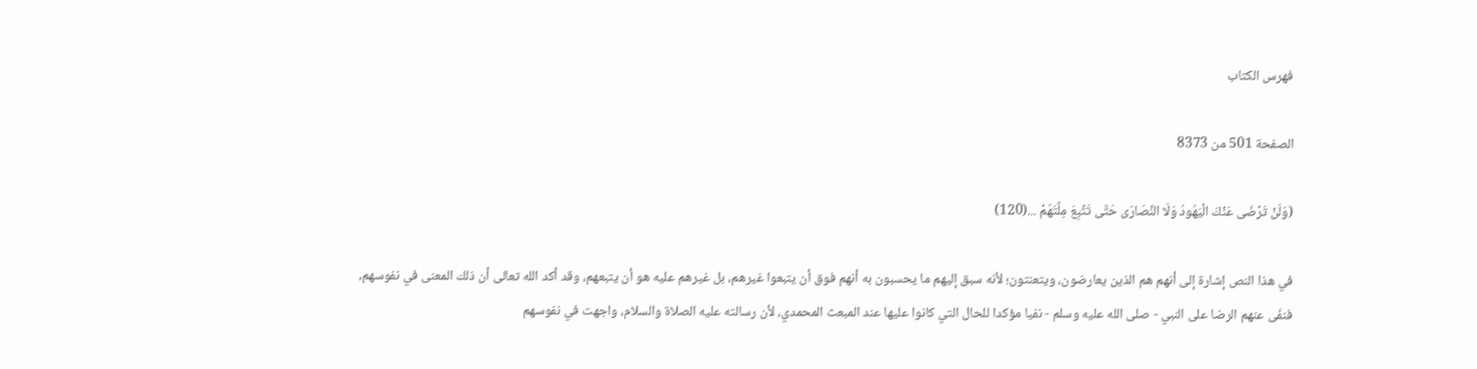فهرس الكتاب

الصفحة 501 من 8373

(وَلَنْ تَرْضَى عَنْكَ الْيَهُودُ وَلَا النَّصَارَى حَتَّى تَتَّبِعَ مِلَّتَهُمْ ...(120)

في هذا النص إشارة إلى أنهم هم الذين يعارضون، ويتعنتون؛ لأنه سبق إليهم ما يحسبون به أنهم فوق أن يتبعوا غيرهم، بل غيرهم عليه هو أن يتبعهم، وقد أكد الله تعالى أن ذلك المعنى في نفوسهم، فنفَى عنهم الرضا على النبي - صلى الله عليه وسلم - نفيا مؤكدا للحال التي كانوا عليها عند المبعث المحمدي، لأن رسالته عليه الصلاة والسلام، واجهت في نفوسهم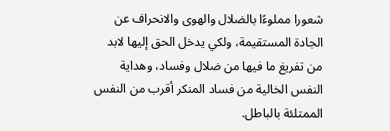شعورا مملوءًا بالضلال والهوى والانحراف عن الجادة المستقيمة، ولكي يدخل الحق إليها لابد من تفريغ ما فيها من ضلال وفساد، وهداية النفس الخالية من فساد المنكر أقرب من النفس الممتلئة بالباطل.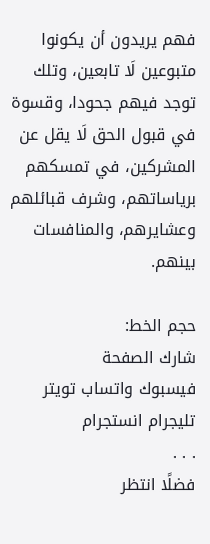فهم يريدون أن يكونوا متبوعين لَا تابعين، وتلك توجد فيهم جحودا، وقسوة في قبول الحق لَا يقل عن المشركين، في تمسكهم برياساتهم، وشرف قبائلهم وعشايرهم، والمنافسات بينهم.

حجم الخط:
شارك الصفحة
فيسبوك واتساب تويتر تليجرام انستجرام
. . .
فضلًا انتظر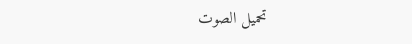تحميل الصوت